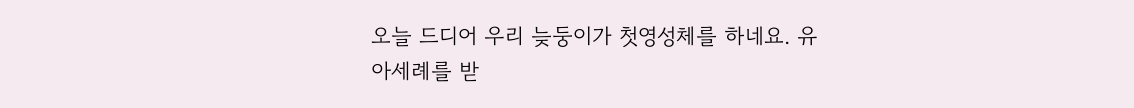오늘 드디어 우리 늦둥이가 첫영성체를 하네요. 유아세례를 받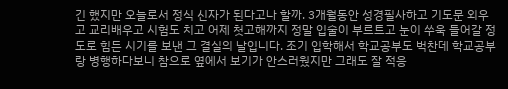긴 했지만 오늘로서 정식 신자가 된다고나 할까. 3개월동안 성경필사하고 기도문 외우고 교리배우고 시험도 치고 어제 첫고해까지 정말 입술이 부르트고 눈이 쑤욱 들어갈 정도로 힘든 시기를 보낸 그 결실의 날입니다. 조기 입학해서 학교공부도 벅찬데 학교공부랑 병행하다보니 참으로 옆에서 보기가 안스러웠지만 그래도 잘 적응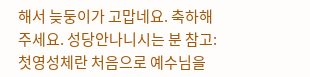해서 늦둥이가 고맙네요. 축하해주세요. 성당안나니시는 분 참고: 첫영성체란 처음으로 예수님을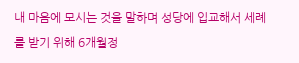내 마음에 모시는 것을 말하며 성당에 입교해서 세례를 받기 위해 6개월정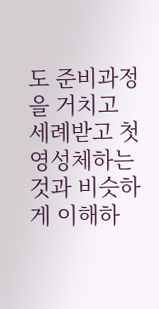도 준비과정을 거치고 세례받고 첫영성체하는 것과 비슷하게 이해하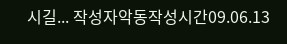시길... 작성자악동작성시간09.06.13